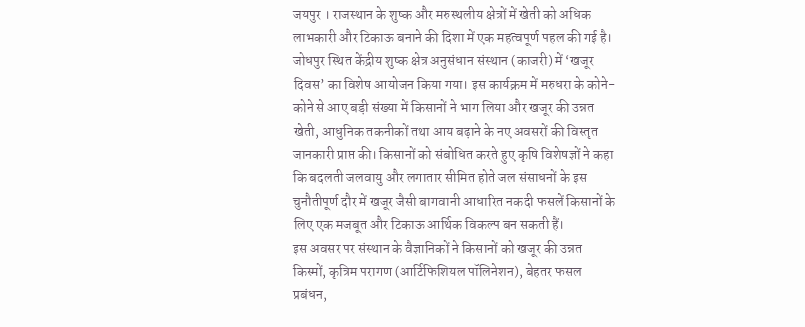जयपुर । राजस्थान के शुष्क और मरुस्थलीय क्षेत्रों में खेती को अधिक लाभकारी और टिकाऊ बनाने की दिशा में एक महत्वपूर्ण पहल की गई है। जोधपुर स्थित केंद्रीय शुष्क क्षेत्र अनुसंधान संस्थान (काजरी) में ‘खजूर दिवस’ का विशेष आयोजन किया गया। इस कार्यक्रम में मरुधरा के कोने-कोने से आए बड़ी संख्या में किसानों ने भाग लिया और खजूर की उन्नत खेती, आधुनिक तकनीकों तथा आय बढ़ाने के नए अवसरों की विस्तृत जानकारी प्राप्त की। किसानों को संबोधित करते हुए कृषि विशेषज्ञों ने कहा कि बदलती जलवायु और लगातार सीमित होते जल संसाधनों के इस चुनौतीपूर्ण दौर में खजूर जैसी बागवानी आधारित नकदी फसलें किसानों के लिए एक मजबूत और टिकाऊ आर्थिक विकल्प बन सकती हैं।
इस अवसर पर संस्थान के वैज्ञानिकों ने किसानों को खजूर की उन्नत किस्मों, कृत्रिम परागण (आर्टिफिशियल पॉलिनेशन), बेहतर फसल प्रबंधन,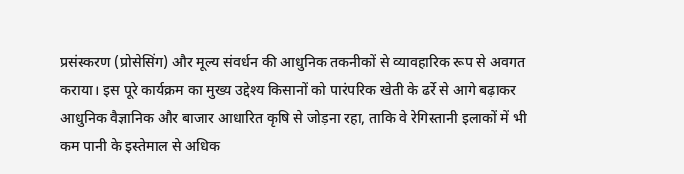प्रसंस्करण (प्रोसेसिंग) और मूल्य संवर्धन की आधुनिक तकनीकों से व्यावहारिक रूप से अवगत कराया। इस पूरे कार्यक्रम का मुख्य उद्देश्य किसानों को पारंपरिक खेती के ढर्रे से आगे बढ़ाकर आधुनिक वैज्ञानिक और बाजार आधारित कृषि से जोड़ना रहा, ताकि वे रेगिस्तानी इलाकों में भी कम पानी के इस्तेमाल से अधिक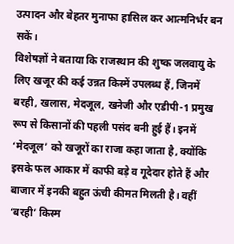उत्पादन और बेहतर मुनाफा हासिल कर आत्मनिर्भर बन सकें।
विशेषज्ञों ने बताया कि राजस्थान की शुष्क जलवायु के लिए खजूर की कई उन्नत किस्में उपलब्ध हैं, जिनमें बरही, खलास, मेदजूल, खनेजी और एडीपी-1 प्रमुख रूप से किसानों की पहली पसंद बनी हुई हैं। इनमें ‘मेदजूल’ को खजूरों का राजा कहा जाता है, क्योंकि इसके फल आकार में काफी बड़े व गूदेदार होते हैं और बाजार में इनकी बहुत ऊंची कीमत मिलती है। वहीं ‘बरही’ किस्म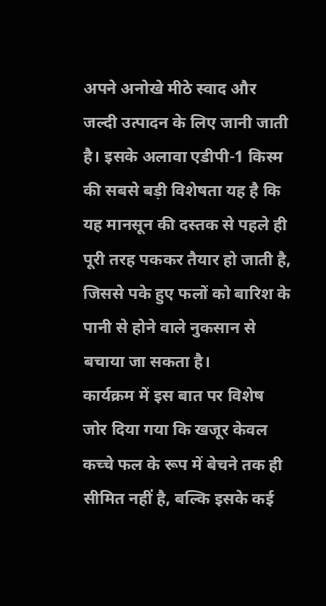अपने अनोखे मीठे स्वाद और जल्दी उत्पादन के लिए जानी जाती है। इसके अलावा एडीपी-1 किस्म की सबसे बड़ी विशेषता यह है कि यह मानसून की दस्तक से पहले ही पूरी तरह पककर तैयार हो जाती है, जिससे पके हुए फलों को बारिश के पानी से होने वाले नुकसान से बचाया जा सकता है।
कार्यक्रम में इस बात पर विशेष जोर दिया गया कि खजूर केवल कच्चे फल के रूप में बेचने तक ही सीमित नहीं है, बल्कि इसके कई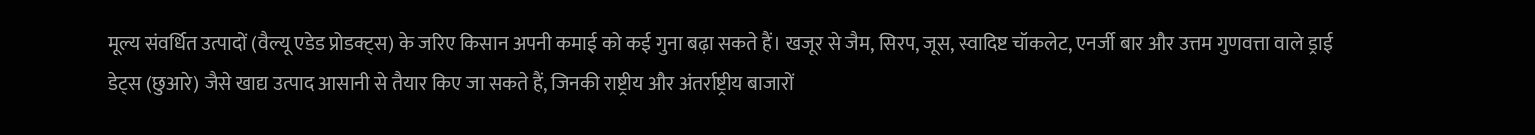मूल्य संवर्धित उत्पादों (वैल्यू एडेड प्रोडक्ट्स) के जरिए किसान अपनी कमाई को कई गुना बढ़ा सकते हैं। खजूर से जैम, सिरप, जूस, स्वादिष्ट चॉकलेट, एनर्जी बार और उत्तम गुणवत्ता वाले ड्राई डेट्स (छुआरे) जैसे खाद्य उत्पाद आसानी से तैयार किए जा सकते हैं, जिनकी राष्ट्रीय और अंतर्राष्ट्रीय बाजारों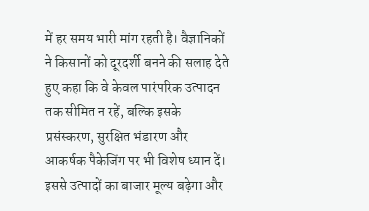में हर समय भारी मांग रहती है। वैज्ञानिकों ने किसानों को दूरदर्शी बनने की सलाह देते हुए कहा कि वे केवल पारंपरिक उत्पादन तक सीमित न रहें, बल्कि इसके प्रसंस्करण, सुरक्षित भंडारण और आकर्षक पैकेजिंग पर भी विशेष ध्यान दें। इससे उत्पादों का बाजार मूल्य बढ़ेगा और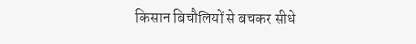किसान बिचौलियों से बचकर सीधे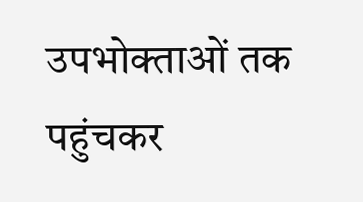उपभोक्ताओं तक पहुंचकर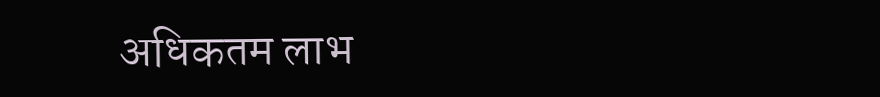अधिकतम लाभ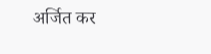अर्जित कर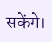सकेंगे।